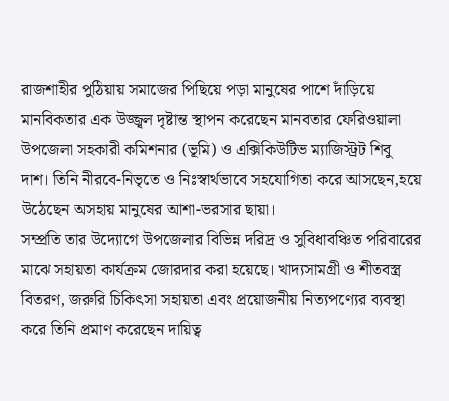রাজশাহীর পুঠিয়ায় সমাজের পিছিয়ে পড়া মানুষের পাশে দাঁড়িয়ে মানবিকতার এক উজ্জ্বল দৃষ্টান্ত স্থাপন করেছেন মানবতার ফেরিওয়ালা উপজেলা সহকারী কমিশনার (ভূমি) ও এক্সিকিউটিভ ম্যাজিস্ট্রট শিবু দাশ। তিনি নীরবে-নিভৃতে ও নিঃস্বার্থভাবে সহযোগিতা করে আসছেন,হয়ে উঠেছেন অসহায় মানুষের আশা-ভরসার ছায়া।
সম্প্রতি তার উদ্যোগে উপজেলার বিভিন্ন দরিদ্র ও সুবিধাবঞ্চিত পরিবারের মাঝে সহায়তা কার্যক্রম জোরদার করা হয়েছে। খাদ্যসামগ্রী ও শীতবস্ত্র বিতরণ, জরুরি চিকিৎসা সহায়তা এবং প্রয়োজনীয় নিত্যপণ্যের ব্যবস্থা করে তিনি প্রমাণ করেছেন দায়িত্ব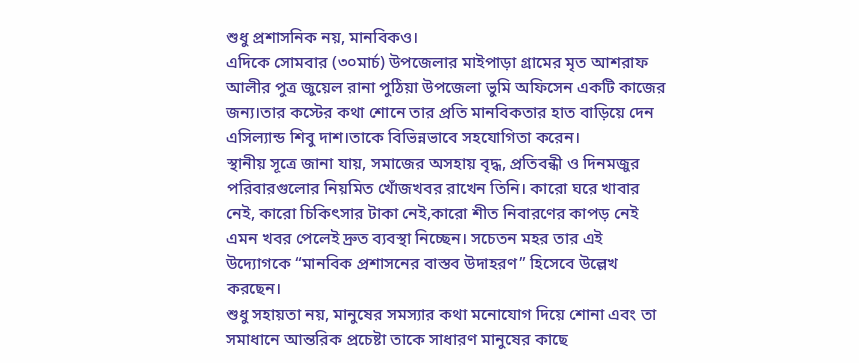শুধু প্রশাসনিক নয়, মানবিকও।
এদিকে সোমবার (৩০মার্চ) উপজেলার মাইপাড়া গ্রামের মৃত আশরাফ আলীর পুত্র জুয়েল রানা পুঠিয়া উপজেলা ভুমি অফিসেন একটি কাজের জন্য।তার কস্টের কথা শোনে তার প্রতি মানবিকতার হাত বাড়িয়ে দেন এসিল্যান্ড শিবু দাশ।তাকে বিভিন্নভাবে সহযোগিতা করেন।
স্থানীয় সূত্রে জানা যায়, সমাজের অসহায় বৃদ্ধ, প্রতিবন্ধী ও দিনমজুর পরিবারগুলোর নিয়মিত খোঁজখবর রাখেন তিনি। কারো ঘরে খাবার নেই, কারো চিকিৎসার টাকা নেই,কারো শীত নিবারণের কাপড় নেই এমন খবর পেলেই দ্রুত ব্যবস্থা নিচ্ছেন। সচেতন মহর তার এই উদ্যোগকে “মানবিক প্রশাসনের বাস্তব উদাহরণ” হিসেবে উল্লেখ করছেন।
শুধু সহায়তা নয়, মানুষের সমস্যার কথা মনোযোগ দিয়ে শোনা এবং তা সমাধানে আন্তরিক প্রচেষ্টা তাকে সাধারণ মানুষের কাছে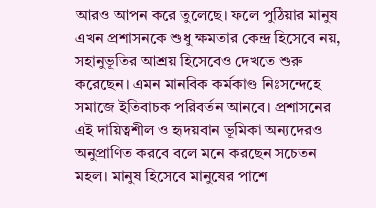আরও আপন করে তুলেছে। ফলে পুঠিয়ার মানুষ এখন প্রশাসনকে শুধু ক্ষমতার কেন্দ্র হিসেবে নয়, সহানুভূতির আশ্রয় হিসেবেও দেখতে শুরু করেছেন। এমন মানবিক কর্মকাণ্ড নিঃসন্দেহে সমাজে ইতিবাচক পরিবর্তন আনবে। প্রশাসনের এই দায়িত্বশীল ও হৃদয়বান ভূমিকা অন্যদেরও অনুপ্রাণিত করবে বলে মনে করছেন সচেতন মহল। মানুষ হিসেবে মানুষের পাশে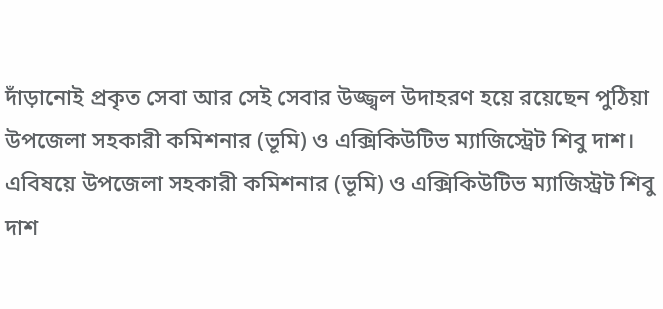দাঁড়ানোই প্রকৃত সেবা আর সেই সেবার উজ্জ্বল উদাহরণ হয়ে রয়েছেন পুঠিয়া উপজেলা সহকারী কমিশনার (ভূমি) ও এক্সিকিউটিভ ম্যাজিস্ট্রেট শিবু দাশ।
এবিষয়ে উপজেলা সহকারী কমিশনার (ভূমি) ও এক্সিকিউটিভ ম্যাজিস্ট্রট শিবু দাশ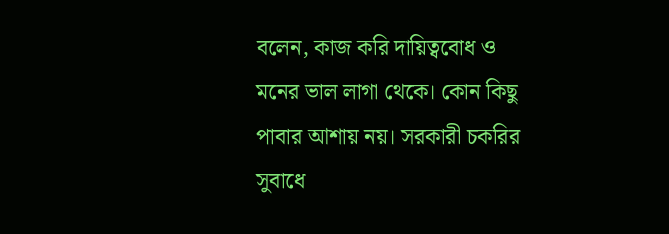বলেন, কাজ করি দায়িত্ববোধ ও মনের ভাল লাগা থেকে। কোন কিছু পাবার আশায় নয়। সরকারী চকরির সুবাধে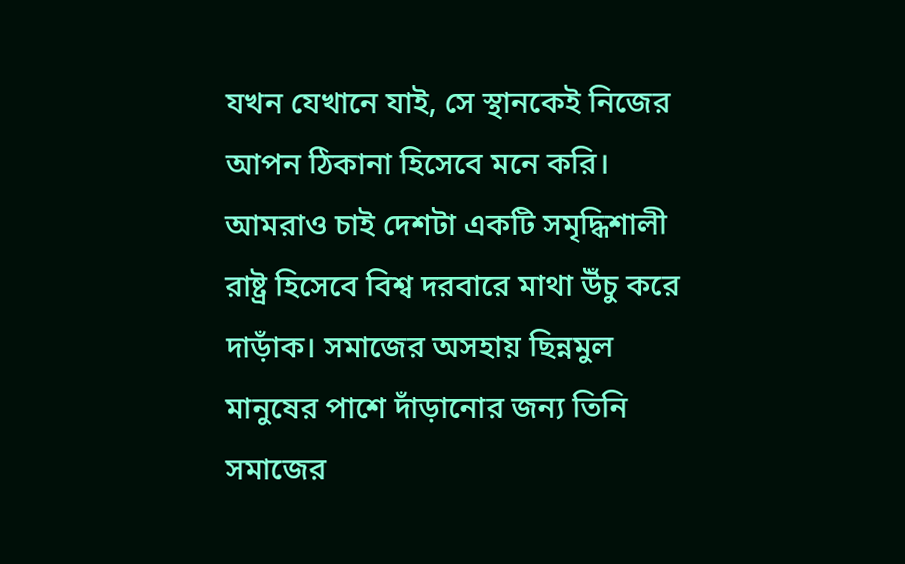যখন যেখানে যাই, সে স্থানকেই নিজের আপন ঠিকানা হিসেবে মনে করি। আমরাও চাই দেশটা একটি সমৃদ্ধিশালী রাষ্ট্র হিসেবে বিশ্ব দরবারে মাথা উঁচু করে দাড়াঁক। সমাজের অসহায় ছিন্নমুল মানুষের পাশে দাঁড়ানোর জন্য তিনি সমাজের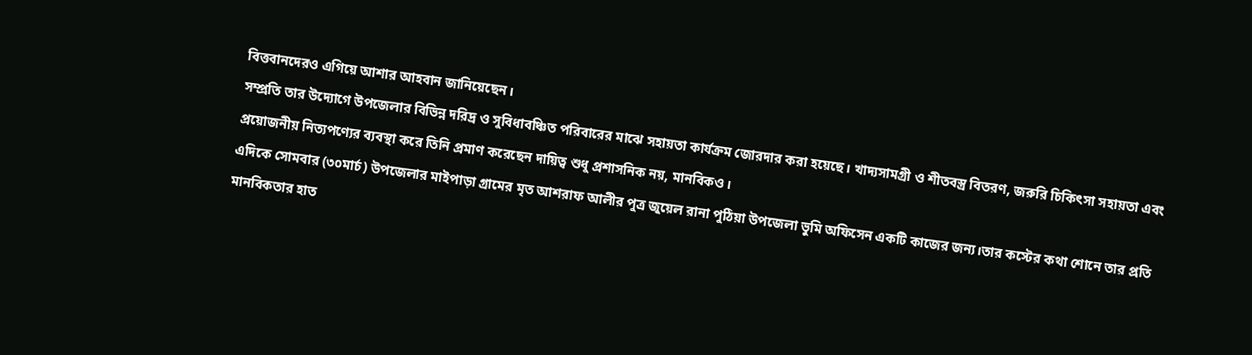বিত্তবানদেরও এগিয়ে আশার আহবান জানিয়েছেন।
সম্প্রতি তার উদ্যোগে উপজেলার বিভিন্ন দরিদ্র ও সুবিধাবঞ্চিত পরিবারের মাঝে সহায়তা কার্যক্রম জোরদার করা হয়েছে। খাদ্যসামগ্রী ও শীতবস্ত্র বিতরণ, জরুরি চিকিৎসা সহায়তা এবং প্রয়োজনীয় নিত্যপণ্যের ব্যবস্থা করে তিনি প্রমাণ করেছেন দায়িত্ব শুধু প্রশাসনিক নয়, মানবিকও।
এদিকে সোমবার (৩০মার্চ) উপজেলার মাইপাড়া গ্রামের মৃত আশরাফ আলীর পুত্র জুয়েল রানা পুঠিয়া উপজেলা ভুমি অফিসেন একটি কাজের জন্য।তার কস্টের কথা শোনে তার প্রতি মানবিকতার হাত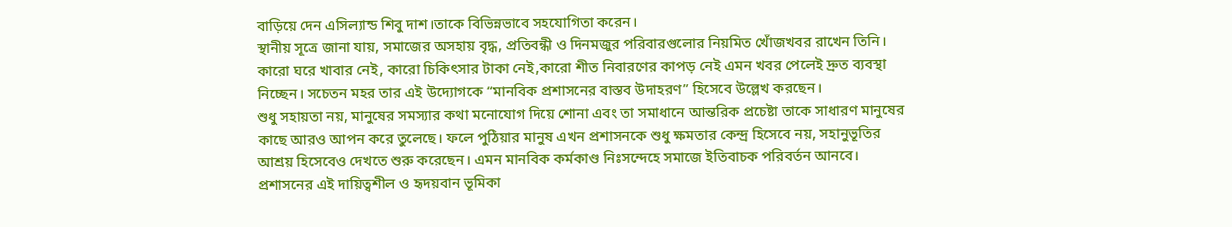বাড়িয়ে দেন এসিল্যান্ড শিবু দাশ।তাকে বিভিন্নভাবে সহযোগিতা করেন।
স্থানীয় সূত্রে জানা যায়, সমাজের অসহায় বৃদ্ধ, প্রতিবন্ধী ও দিনমজুর পরিবারগুলোর নিয়মিত খোঁজখবর রাখেন তিনি। কারো ঘরে খাবার নেই, কারো চিকিৎসার টাকা নেই,কারো শীত নিবারণের কাপড় নেই এমন খবর পেলেই দ্রুত ব্যবস্থা নিচ্ছেন। সচেতন মহর তার এই উদ্যোগকে “মানবিক প্রশাসনের বাস্তব উদাহরণ” হিসেবে উল্লেখ করছেন।
শুধু সহায়তা নয়, মানুষের সমস্যার কথা মনোযোগ দিয়ে শোনা এবং তা সমাধানে আন্তরিক প্রচেষ্টা তাকে সাধারণ মানুষের কাছে আরও আপন করে তুলেছে। ফলে পুঠিয়ার মানুষ এখন প্রশাসনকে শুধু ক্ষমতার কেন্দ্র হিসেবে নয়, সহানুভূতির আশ্রয় হিসেবেও দেখতে শুরু করেছেন। এমন মানবিক কর্মকাণ্ড নিঃসন্দেহে সমাজে ইতিবাচক পরিবর্তন আনবে। প্রশাসনের এই দায়িত্বশীল ও হৃদয়বান ভূমিকা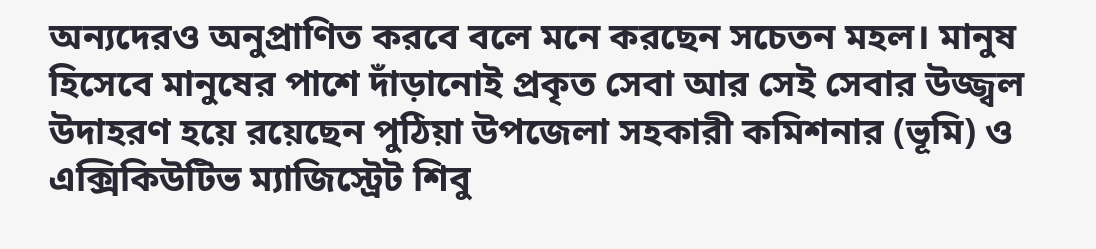অন্যদেরও অনুপ্রাণিত করবে বলে মনে করছেন সচেতন মহল। মানুষ হিসেবে মানুষের পাশে দাঁড়ানোই প্রকৃত সেবা আর সেই সেবার উজ্জ্বল উদাহরণ হয়ে রয়েছেন পুঠিয়া উপজেলা সহকারী কমিশনার (ভূমি) ও এক্সিকিউটিভ ম্যাজিস্ট্রেট শিবু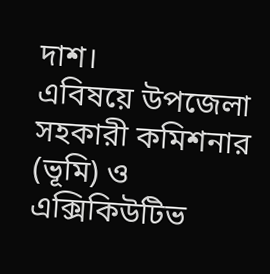দাশ।
এবিষয়ে উপজেলা সহকারী কমিশনার (ভূমি) ও এক্সিকিউটিভ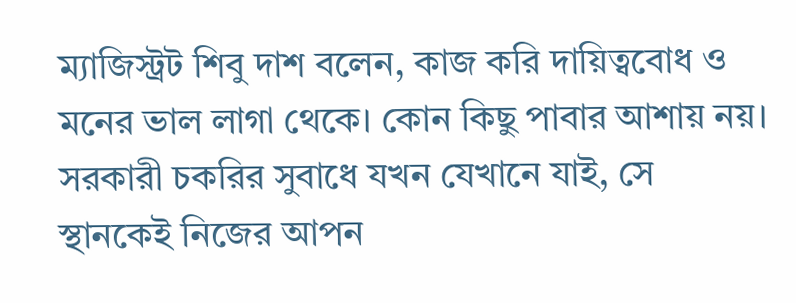ম্যাজিস্ট্রট শিবু দাশ বলেন, কাজ করি দায়িত্ববোধ ও মনের ভাল লাগা থেকে। কোন কিছু পাবার আশায় নয়। সরকারী চকরির সুবাধে যখন যেখানে যাই, সে স্থানকেই নিজের আপন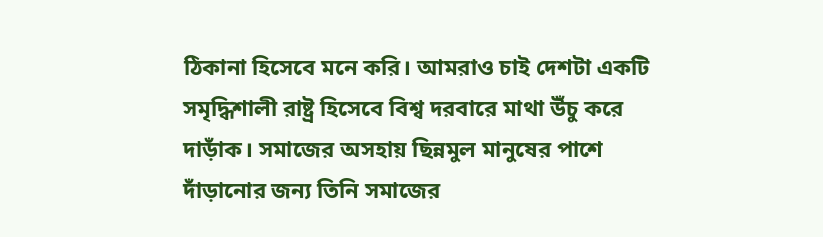ঠিকানা হিসেবে মনে করি। আমরাও চাই দেশটা একটি সমৃদ্ধিশালী রাষ্ট্র হিসেবে বিশ্ব দরবারে মাথা উঁচু করে দাড়াঁক। সমাজের অসহায় ছিন্নমুল মানুষের পাশে দাঁড়ানোর জন্য তিনি সমাজের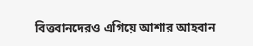বিত্তবানদেরও এগিয়ে আশার আহবান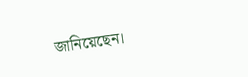জানিয়েছেন।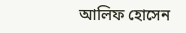আলিফ হোসেন